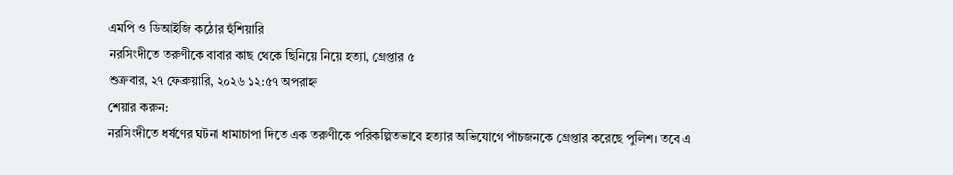এমপি ও ডিআইজি কঠোর হুঁশিয়ারি
নরসিংদীতে তরুণীকে বাবার কাছ থেকে ছিনিয়ে নিয়ে হত্যা, গ্রেপ্তার ৫
শুক্রবার, ২৭ ফেব্রুয়ারি, ২০২৬ ১২:৫৭ অপরাহ্ন
শেয়ার করুন:
নরসিংদীতে ধর্ষণের ঘটনা ধামাচাপা দিতে এক তরুণীকে পরিকল্পিতভাবে হত্যার অভিযোগে পাঁচজনকে গ্রেপ্তার করেছে পুলিশ। তবে এ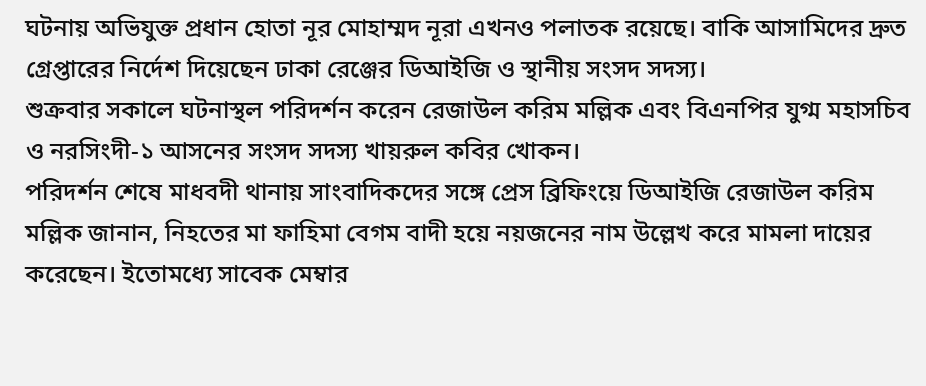ঘটনায় অভিযুক্ত প্রধান হোতা নূর মোহাম্মদ নূরা এখনও পলাতক রয়েছে। বাকি আসামিদের দ্রুত গ্রেপ্তারের নির্দেশ দিয়েছেন ঢাকা রেঞ্জের ডিআইজি ও স্থানীয় সংসদ সদস্য।
শুক্রবার সকালে ঘটনাস্থল পরিদর্শন করেন রেজাউল করিম মল্লিক এবং বিএনপির যুগ্ম মহাসচিব ও নরসিংদী-১ আসনের সংসদ সদস্য খায়রুল কবির খোকন।
পরিদর্শন শেষে মাধবদী থানায় সাংবাদিকদের সঙ্গে প্রেস ব্রিফিংয়ে ডিআইজি রেজাউল করিম মল্লিক জানান, নিহতের মা ফাহিমা বেগম বাদী হয়ে নয়জনের নাম উল্লেখ করে মামলা দায়ের করেছেন। ইতোমধ্যে সাবেক মেম্বার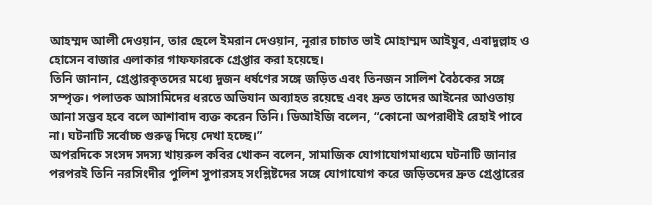আহম্মদ আলী দেওয়ান, তার ছেলে ইমরান দেওয়ান, নূরার চাচাত ভাই মোহাম্মদ আইয়ুব, এবাদুল্লাহ ও হোসেন বাজার এলাকার গাফফারকে গ্রেপ্তার করা হয়েছে।
তিনি জানান, গ্রেপ্তারকৃতদের মধ্যে দুজন ধর্ষণের সঙ্গে জড়িত এবং তিনজন সালিশ বৈঠকের সঙ্গে সম্পৃক্ত। পলাতক আসামিদের ধরতে অভিযান অব্যাহত রয়েছে এবং দ্রুত তাদের আইনের আওতায় আনা সম্ভব হবে বলে আশাবাদ ব্যক্ত করেন তিনি। ডিআইজি বলেন, “কোনো অপরাধীই রেহাই পাবে না। ঘটনাটি সর্বোচ্চ গুরুত্ব দিয়ে দেখা হচ্ছে।”
অপরদিকে সংসদ সদস্য খায়রুল কবির খোকন বলেন, সামাজিক যোগাযোগমাধ্যমে ঘটনাটি জানার পরপরই তিনি নরসিংদীর পুলিশ সুপারসহ সংশ্লিষ্টদের সঙ্গে যোগাযোগ করে জড়িতদের দ্রুত গ্রেপ্তারের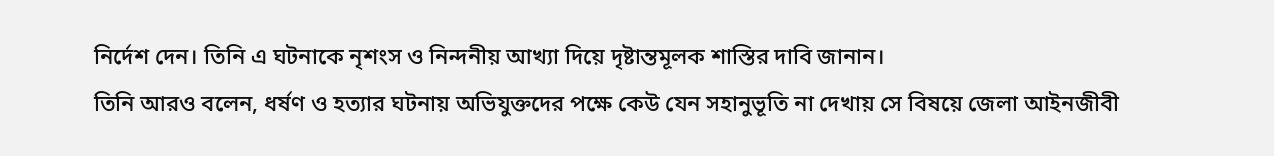নির্দেশ দেন। তিনি এ ঘটনাকে নৃশংস ও নিন্দনীয় আখ্যা দিয়ে দৃষ্টান্তমূলক শাস্তির দাবি জানান।
তিনি আরও বলেন, ধর্ষণ ও হত্যার ঘটনায় অভিযুক্তদের পক্ষে কেউ যেন সহানুভূতি না দেখায় সে বিষয়ে জেলা আইনজীবী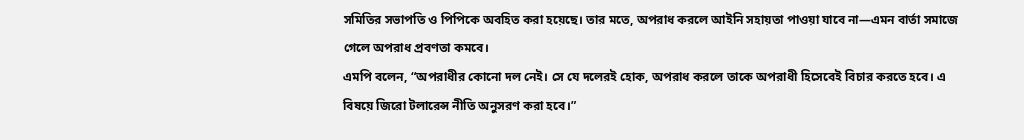সমিতির সভাপতি ও পিপিকে অবহিত করা হয়েছে। তার মতে, অপরাধ করলে আইনি সহায়তা পাওয়া যাবে না—এমন বার্তা সমাজে গেলে অপরাধ প্রবণতা কমবে।
এমপি বলেন, “অপরাধীর কোনো দল নেই। সে যে দলেরই হোক, অপরাধ করলে তাকে অপরাধী হিসেবেই বিচার করতে হবে। এ বিষয়ে জিরো টলারেন্স নীতি অনুসরণ করা হবে।”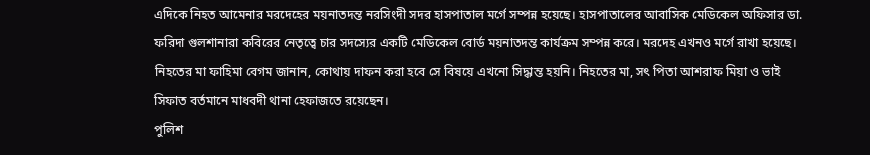এদিকে নিহত আমেনার মরদেহের ময়নাতদন্ত নরসিংদী সদর হাসপাতাল মর্গে সম্পন্ন হয়েছে। হাসপাতালের আবাসিক মেডিকেল অফিসার ডা. ফরিদা গুলশানারা কবিরের নেতৃত্বে চার সদস্যের একটি মেডিকেল বোর্ড ময়নাতদন্ত কার্যক্রম সম্পন্ন করে। মরদেহ এখনও মর্গে রাখা হয়েছে।
নিহতের মা ফাহিমা বেগম জানান, কোথায় দাফন করা হবে সে বিষয়ে এখনো সিদ্ধান্ত হয়নি। নিহতের মা, সৎ পিতা আশরাফ মিয়া ও ভাই সিফাত বর্তমানে মাধবদী থানা হেফাজতে রয়েছেন।
পুলিশ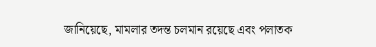জানিয়েছে, মামলার তদন্ত চলমান রয়েছে এবং পলাতক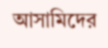আসামিদের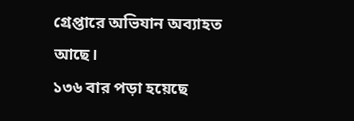গ্রেপ্তারে অভিযান অব্যাহত আছে।
১৩৬ বার পড়া হয়েছে